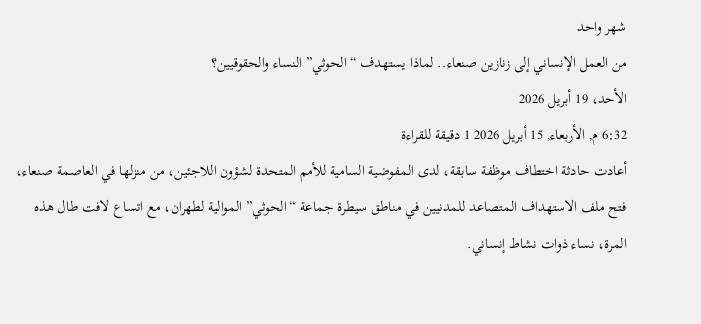شهر واحد
من العمل الإنساني إلى زنازين صنعاء.. لماذا يستهدف “الحوثي” النساء والحقوقيين؟
الأحد، 19 أبريل 2026
6:32 م, الأربعاء, 15 أبريل 2026 1 دقيقة للقراءة
أعادت حادثة اختطاف موظفة سابقة، لدى المفوضية السامية للأمم المتحدة لشؤون اللاجئين، من منزلها في العاصمة صنعاء، فتح ملف الاستهداف المتصاعد للمدنيين في مناطق سيطرة جماعة “الحوثي” الموالية لطهران، مع اتساع لافت طال هذه المرة، نساء ذوات نشاط إنساني.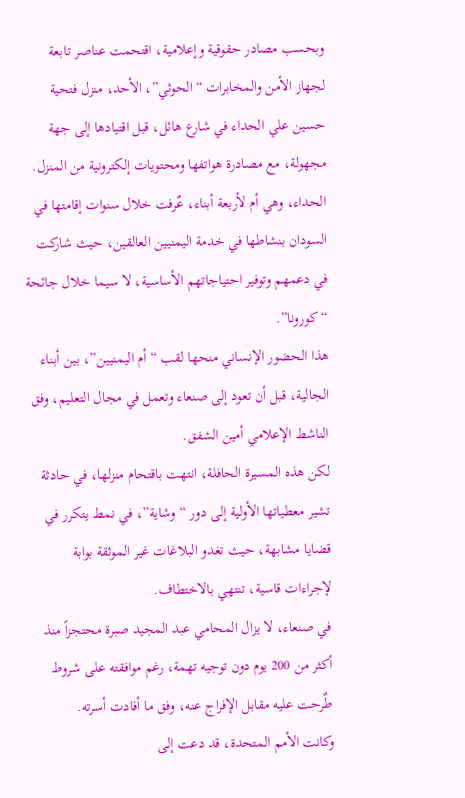وبحسب مصادر حقوقية وإعلامية، اقتحمت عناصر تابعة لجهاز الأمن والمخابرات “الحوثي”، الأحد، منزل فتحية حسين علي الحداء في شارع هائل، قبل اقتيادها إلى جهة مجهولة، مع مصادرة هواتفها ومحتويات إلكترونية من المنزل.
الحداء، وهي أم لأربعة أبناء، عٌرفت خلال سنوات إقامتها في السودان بنشاطها في خدمة اليمنيين العالقين، حيث شاركت في دعمهم وتوفير احتياجاتهم الأساسية، لا سيما خلال جائحة “كورونا”.
هذا الحضور الإنساني منحها لقب “أم اليمنيين”، بين أبناء الجالية، قبل أن تعود إلى صنعاء وتعمل في مجال التعليم، وفق الناشط الإعلامي أمين الشفق.
لكن هذه المسيرة الحافلة، انتهت باقتحام منزلها، في حادثة تشير معطياتها الأولية إلى دور “وشاية”، في نمط يتكرر في قضايا مشابهة، حيث تغدو البلاغات غير الموثقة بوابة لإجراءات قاسية، تنتهي بالاختطاف.
في صنعاء، لا يزال المحامي عبد المجيد صبرة محتجزاً منذ أكثر من 200 يوم دون توجيه تهمة، رغم موافقته على شروط طٌرحت عليه مقابل الإفراج عنه، وفق ما أفادت أسرته.
وكانت الأمم المتحدة، قد دعت إلى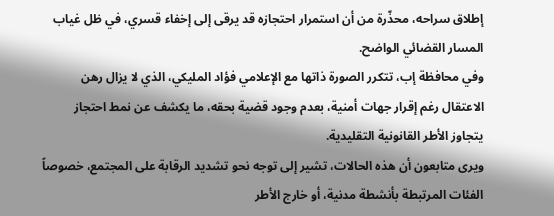إطلاق سراحه، محذّرة من أن استمرار احتجازه قد يرقى إلى إخفاء قسري، في ظل غياب المسار القضائي الواضح.
وفي محافظة إب، تتكرر الصورة ذاتها مع الإعلامي فؤاد المليكي، الذي لا يزال رهن الاعتقال رغم إقرار جهات أمنية، بعدم وجود قضية بحقه، ما يكشف عن نمط احتجاز يتجاوز الأطر القانونية التقليدية.
ويرى متابعون أن هذه الحالات، تشير إلى توجه نحو تشديد الرقابة على المجتمع، خصوصاً الفئات المرتبطة بأنشطة مدنية، أو خارج الأطر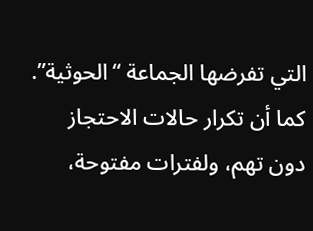التي تفرضها الجماعة “الحوثية”.
كما أن تكرار حالات الاحتجاز دون تهم، ولفترات مفتوحة،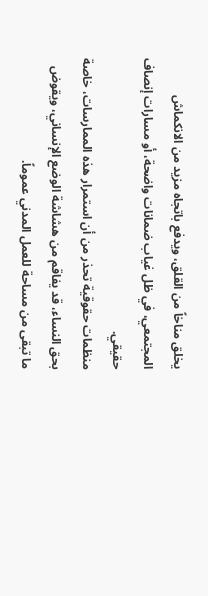يخلق مناخاً من القلق، ويدفع باتجاه مزيد من الانكماش المجتمعي، في ظل غياب ضمانات واضحة، أو مسارات إنصاف حقيقي.
منظمات حقوقية تحذر من أن استمرار هذه الممارسات، خاصة بحق النساء، قد يفاقم من هشاشة الوضع الإنساني، ويقوض ما تبقى من مساحة للعمل المدني عموماً.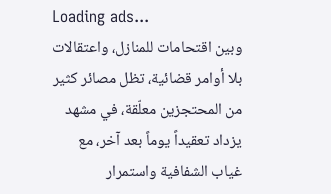Loading ads...
وبين اقتحامات للمنازل، واعتقالات بلا أوامر قضائية، تظل مصائر كثير من المحتجزين معلّقة، في مشهد يزداد تعقيداً يوماً بعد آخر، مع غياب الشفافية واستمرار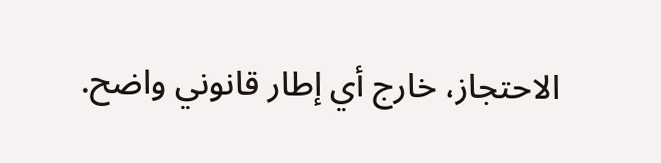الاحتجاز، خارج أي إطار قانوني واضح.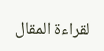لقراءة المقال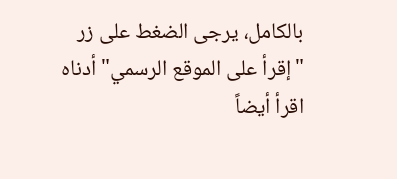بالكامل، يرجى الضغط على زر "إقرأ على الموقع الرسمي" أدناه
اقرأ أيضاً